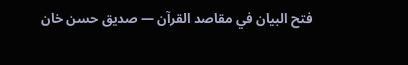فتح البيان في مقاصد القرآن — صديق حسن خان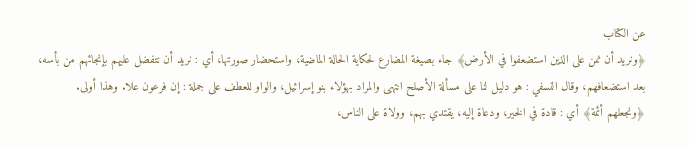عن الكتاب
﴿ونريد أن نمن على الذين استضعفوا في الأرض﴾ جاء بصيغة المضارع لحكاية الحالة الماضية، واستحضار صورتها، أي : نريد أن نتفضل عليهم بإنجائهم من بأسه، بعد استضعافهم، وقال النسفي : هو دليل لنا على مسألة الأصلح انتهى والمراد بهؤلاء بنو إسرائيل، والواو للعطف على جملة : إن فرعون علا. وهذا أولى.
﴿ونجعلهم أئمة﴾ أي : قادة في الخير، ودعاة إليه، يقتدي بهم، وولاة على الناس،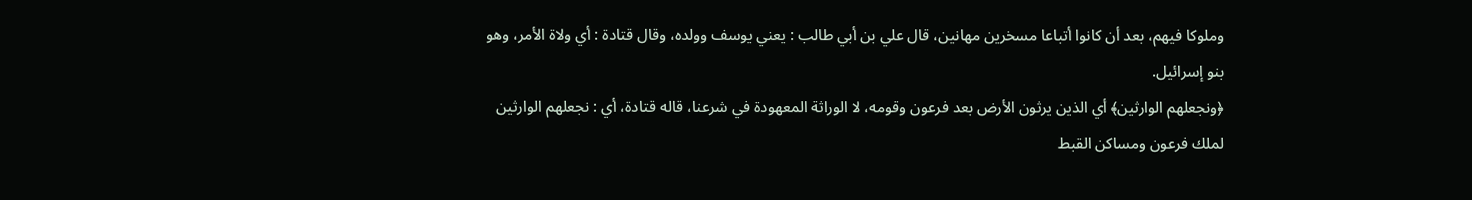وملوكا فيهم، بعد أن كانوا أتباعا مسخرين مهانين، قال علي بن أبي طالب : يعني يوسف وولده، وقال قتادة : أي ولاة الأمر، وهو بنو إسرائيل.
﴿ونجعلهم الوارثين﴾ أي الذين يرثون الأرض بعد فرعون وقومه، لا الوراثة المعهودة في شرعنا، قاله قتادة، أي : نجعلهم الوارثين لملك فرعون ومساكن القبط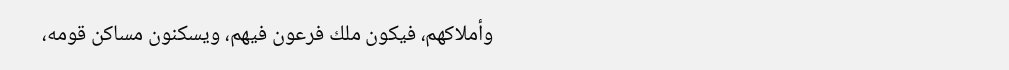وأملاكهم، فيكون ملك فرعون فيهم، ويسكنون مساكن قومه،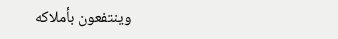وينتفعون بأملاكه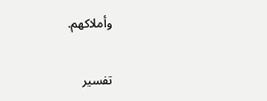وأملاكهم.

تفسير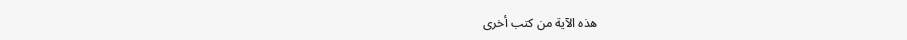هذه الآية من كتب أخرى